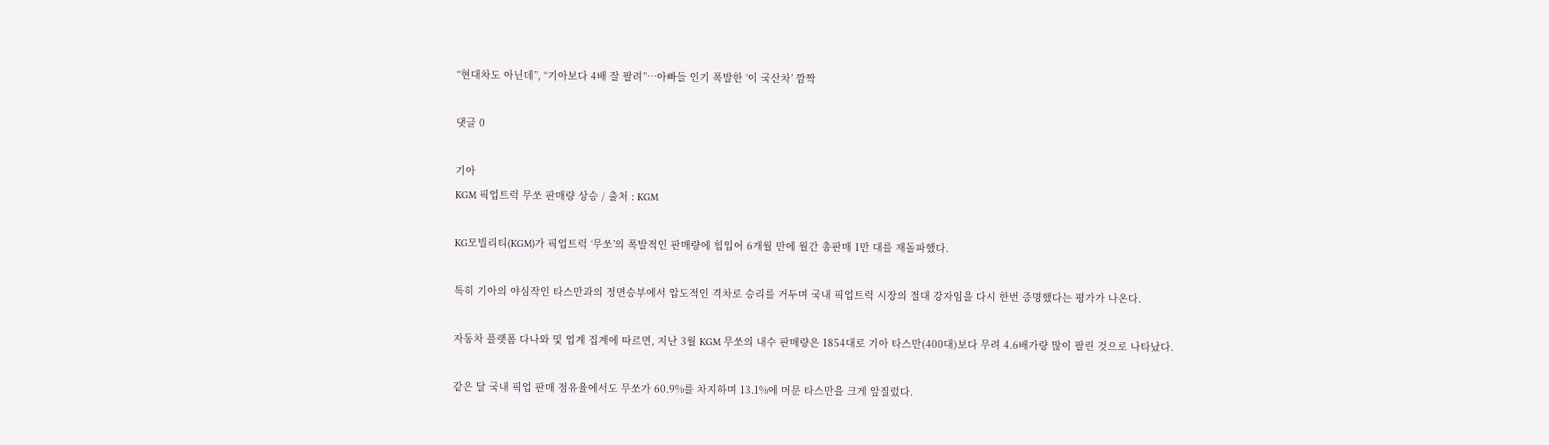“현대차도 아닌데”, “기아보다 4배 잘 팔려”…아빠들 인기 폭발한 ‘이 국산차’ 깜짝

댓글 0

기아
KGM 픽업트럭 무쏘 판매량 상승 / 출처 : KGM

KG모빌리티(KGM)가 픽업트럭 ‘무쏘’의 폭발적인 판매량에 힘입어 6개월 만에 월간 총판매 1만 대를 재돌파했다.

특히 기아의 야심작인 타스만과의 정면승부에서 압도적인 격차로 승리를 거두며 국내 픽업트럭 시장의 절대 강자임을 다시 한번 증명했다는 평가가 나온다.

자동차 플랫폼 다나와 및 업계 집계에 따르면, 지난 3월 KGM 무쏘의 내수 판매량은 1854대로 기아 타스만(400대)보다 무려 4.6배가량 많이 팔린 것으로 나타났다.

같은 달 국내 픽업 판매 점유율에서도 무쏘가 60.9%를 차지하며 13.1%에 머문 타스만을 크게 앞질렀다.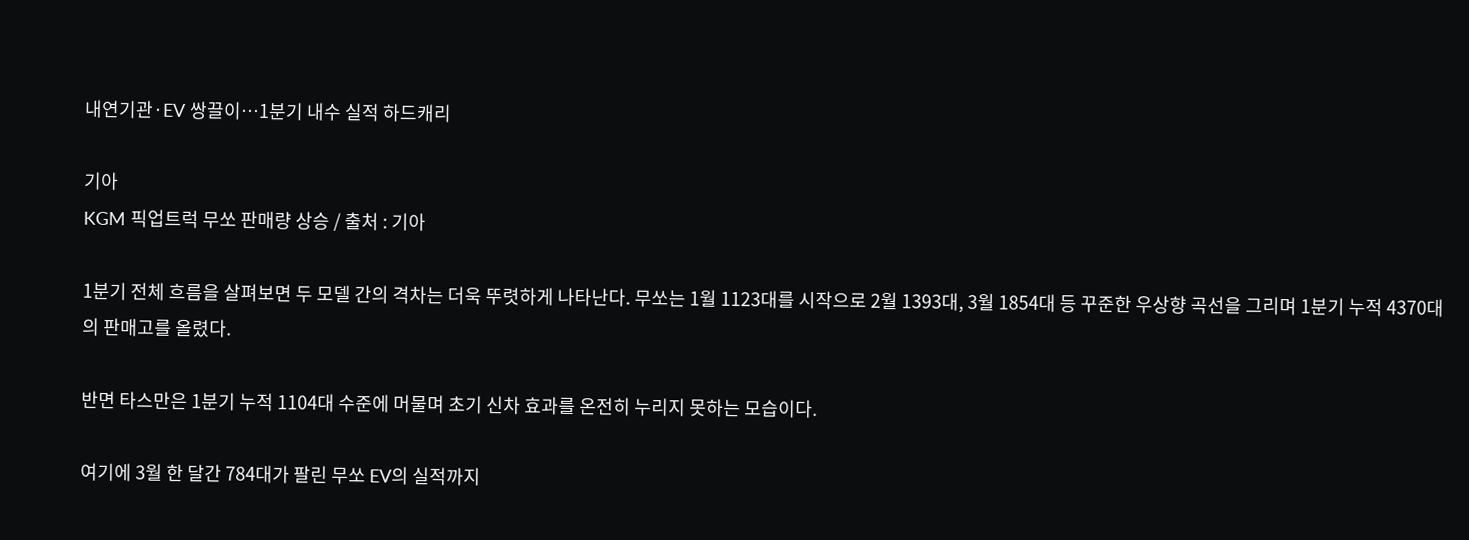내연기관·EV 쌍끌이…1분기 내수 실적 하드캐리

기아
KGM 픽업트럭 무쏘 판매량 상승 / 출처 : 기아

1분기 전체 흐름을 살펴보면 두 모델 간의 격차는 더욱 뚜렷하게 나타난다. 무쏘는 1월 1123대를 시작으로 2월 1393대, 3월 1854대 등 꾸준한 우상향 곡선을 그리며 1분기 누적 4370대의 판매고를 올렸다.

반면 타스만은 1분기 누적 1104대 수준에 머물며 초기 신차 효과를 온전히 누리지 못하는 모습이다.

여기에 3월 한 달간 784대가 팔린 무쏘 EV의 실적까지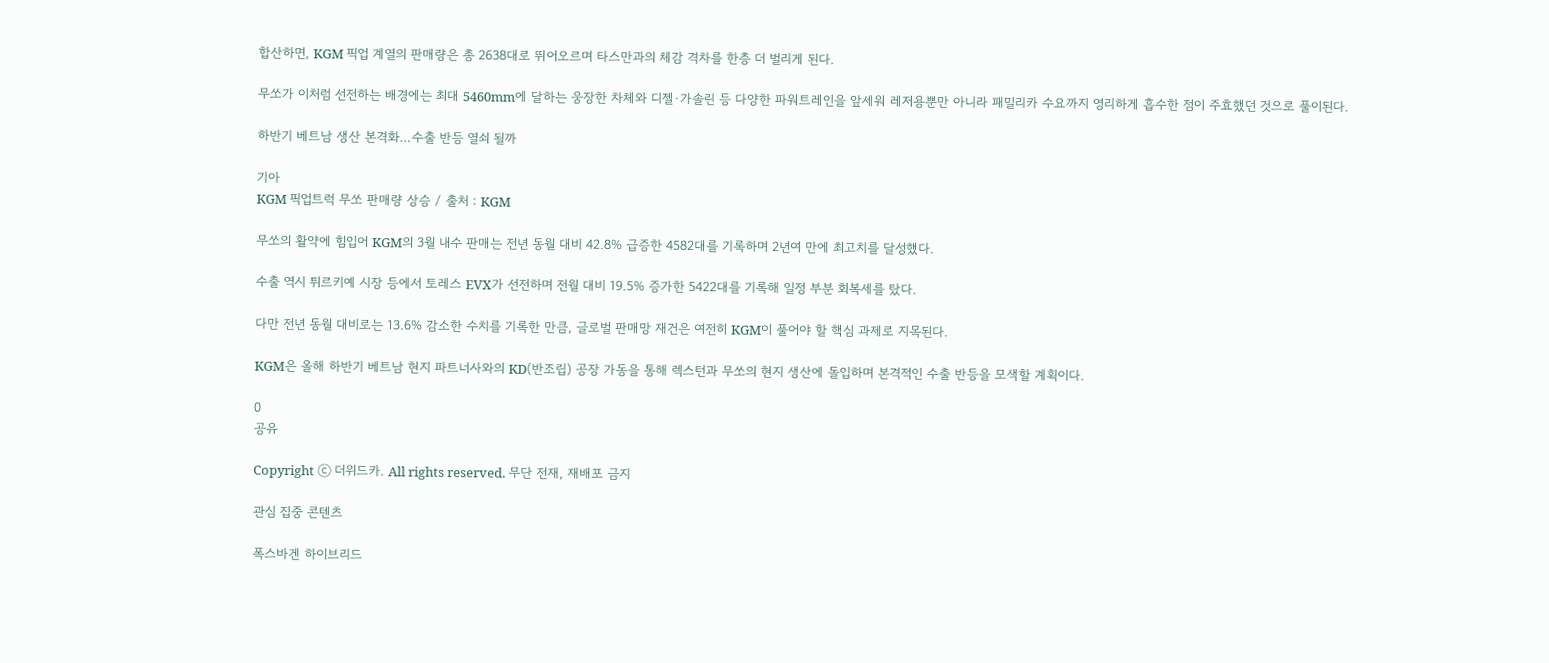합산하면, KGM 픽업 계열의 판매량은 총 2638대로 뛰어오르며 타스만과의 체감 격차를 한층 더 벌리게 된다.

무쏘가 이처럼 선전하는 배경에는 최대 5460mm에 달하는 웅장한 차체와 디젤·가솔린 등 다양한 파워트레인을 앞세워 레저용뿐만 아니라 패밀리카 수요까지 영리하게 흡수한 점이 주효했던 것으로 풀이된다.

하반기 베트남 생산 본격화…수출 반등 열쇠 될까

기아
KGM 픽업트럭 무쏘 판매량 상승 / 출처 : KGM

무쏘의 활약에 힘입어 KGM의 3월 내수 판매는 전년 동월 대비 42.8% 급증한 4582대를 기록하며 2년여 만에 최고치를 달성했다.

수출 역시 튀르키예 시장 등에서 토레스 EVX가 선전하며 전월 대비 19.5% 증가한 5422대를 기록해 일정 부분 회복세를 탔다.

다만 전년 동월 대비로는 13.6% 감소한 수치를 기록한 만큼, 글로벌 판매망 재건은 여전히 KGM이 풀어야 할 핵심 과제로 지목된다.

KGM은 올해 하반기 베트남 현지 파트너사와의 KD(반조립) 공장 가동을 통해 렉스턴과 무쏘의 현지 생산에 돌입하며 본격적인 수출 반등을 모색할 계획이다.

0
공유

Copyright ⓒ 더위드카. All rights reserved. 무단 전재, 재배포 금지

관심 집중 콘텐츠

폭스바겐 하이브리드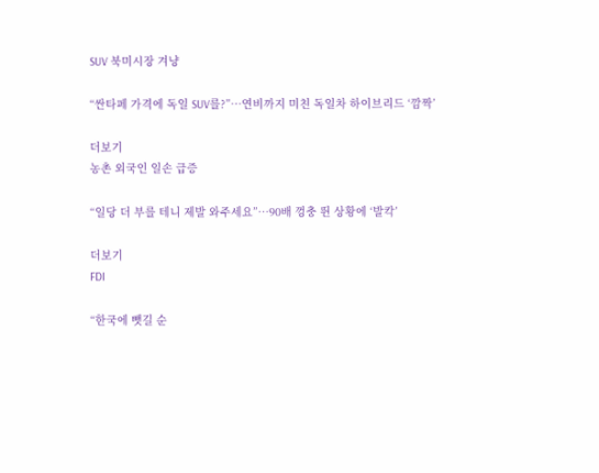SUV 북미시장 겨냥

“싼타페 가격에 독일 SUV를?”…연비까지 미친 독일차 하이브리드 ‘깜짝’

더보기
농촌 외국인 일손 급증

“일당 더 부를 테니 제발 와주세요”…90배 껑충 뛴 상황에 ‘발칵’

더보기
FDI

“한국에 뺏길 순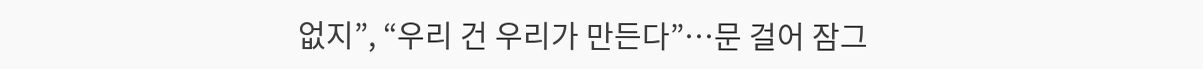없지”, “우리 건 우리가 만든다”…문 걸어 잠그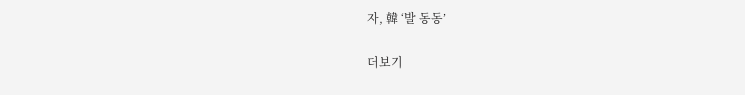자, 韓 ‘발 동동’

더보기